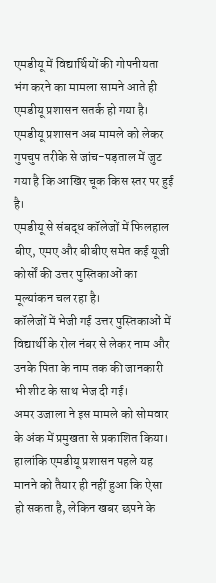एमडीयू में विद्यार्थियों की गोपनीयता भंग करने का मामला सामने आते ही एमडीयू प्रशासन सतर्क हो गया है।
एमडीयू प्रशासन अब मामले को लेकर गुपचुप तरीके से जांच-पड़ताल में जुट गया है कि आखिर चूक किस स्तर पर हुई है।
एमडीयू से संबद्ध कॉलेजों में फिलहाल बीए, एमए और बीबीए समेत कई यूजी कोर्सों की उत्तर पुस्तिकाओं का मूल्यांकन चल रहा है।
कॉलेजों में भेजी गई उत्तर पुस्तिकाओं में विद्यार्थी के रोल नंबर से लेकर नाम और उनके पिता के नाम तक की जानकारी भी शीट के साथ भेज दी गई।
अमर उजाला ने इस मामले को सोमवार के अंक में प्रमुखता से प्रकाशित किया। हालांकि एमडीयू प्रशासन पहले यह मानने को तैयार ही नहीं हुआ कि ऐसा हो सकता है, लेकिन खबर छपने के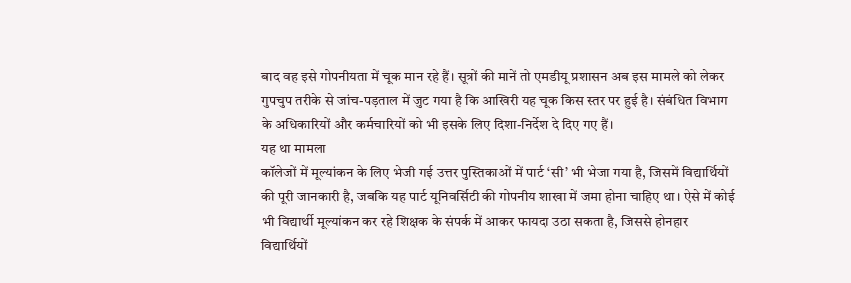बाद वह इसे गोपनीयता में चूक मान रहे हैं। सूत्रों की मानें तो एमडीयू प्रशासन अब इस मामले को लेकर गुपचुप तरीके से जांच-पड़ताल में जुट गया है कि आखिरी यह चूक किस स्तर पर हुई है। संबंधित विभाग के अधिकारियों और कर्मचारियों को भी इसके लिए दिशा-निर्देश दे दिए गए हैं।
यह था मामला
कॉलेजों में मूल्यांकन के लिए भेजी गई उत्तर पुस्तिकाओं में पार्ट ‘सी’ भी भेजा गया है, जिसमें विद्यार्थियों की पूरी जानकारी है, जबकि यह पार्ट यूनिवर्सिटी की गोपनीय शाखा में जमा होना चाहिए था। ऐसे में कोई भी विद्यार्थी मूल्यांकन कर रहे शिक्षक के संपर्क में आकर फायदा उठा सकता है, जिससे होनहार विद्यार्थियों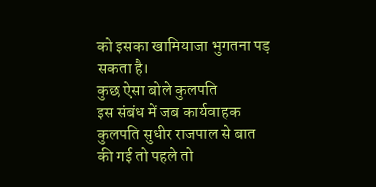को इसका खामियाजा भुगतना पड़ सकता है।
कुछ ऐसा बोले कुलपति
इस संबंध में जब कार्यवाहक कुलपति सुधीर राजपाल से बात की गई तो पहले तो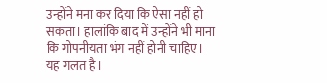उन्होंने मना कर दिया कि ऐसा नहीं हो सकता। हालांकि बाद में उन्होंने भी माना कि गोपनीयता भंग नहीं होनी चाहिए। यह गलत है।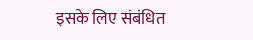इसके लिए संबंधित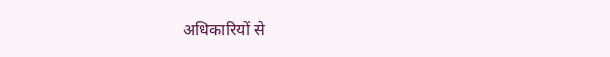अधिकारियों से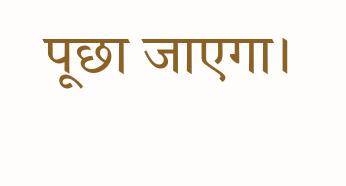पूछा जाएगा।